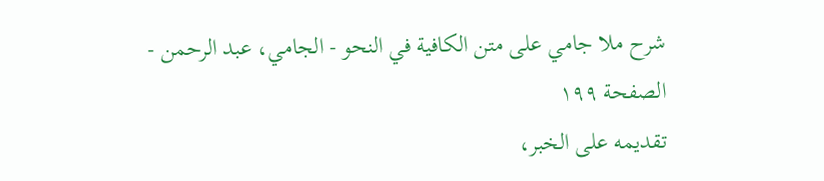شرح ملا جامي على متن الكافية في النحو - الجامي، عبد الرحمن - الصفحة ١٩٩
تقديمه على الخبر،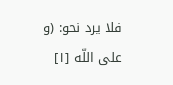فلا يرد نحو: (و على اللّه [١]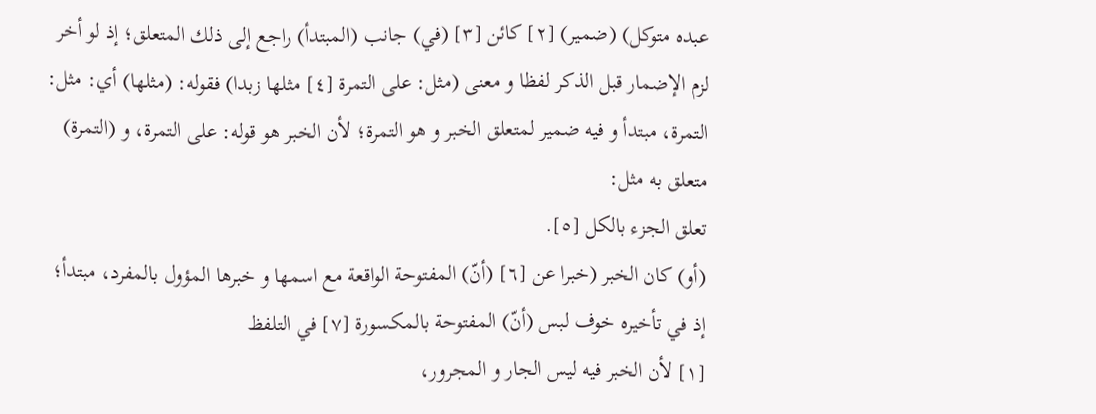عبده متوكل) (ضمير) [٢] كائن [٣] (في) جانب (المبتدأ) راجع إلى ذلك المتعلق؛ إذ لو أخر لزم الإضمار قبل الذكر لفظا و معنى (مثل: على التمرة [٤] مثلها زبدا) فقوله: (مثلها) أي: مثل: التمرة، مبتدأ و فيه ضمير لمتعلق الخبر و هو التمرة؛ لأن الخبر هو قوله: على التمرة، و (التمرة) متعلق به مثل:
تعلق الجزء بالكل [٥].
(أو) كان الخبر (خبرا عن [٦] (أنّ) المفتوحة الواقعة مع اسمها و خبرها المؤول بالمفرد، مبتدأ؛ إذ في تأخيره خوف لبس (أنّ) المفتوحة بالمكسورة [٧] في التلفظ
[١] لأن الخبر فيه ليس الجار و المجرور،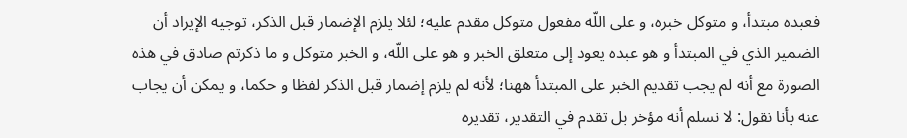فعبده مبتدأ، و متوكل خبره، و على اللّه مفعول متوكل مقدم عليه؛ لئلا يلزم الإضمار قبل الذكر، توجيه الإيراد أن الضمير الذي في المبتدأ و هو عبده يعود إلى متعلق الخبر و هو على اللّه، و الخبر متوكل و ما ذكرتم صادق في هذه الصورة مع أنه لم يجب تقديم الخبر على المبتدأ ههنا؛ لأنه لم يلزم إضمار قبل الذكر لفظا و حكما، و يمكن أن يجاب عنه بأنا نقول: لا نسلم أنه مؤخر بل تقدم في التقدير، تقديره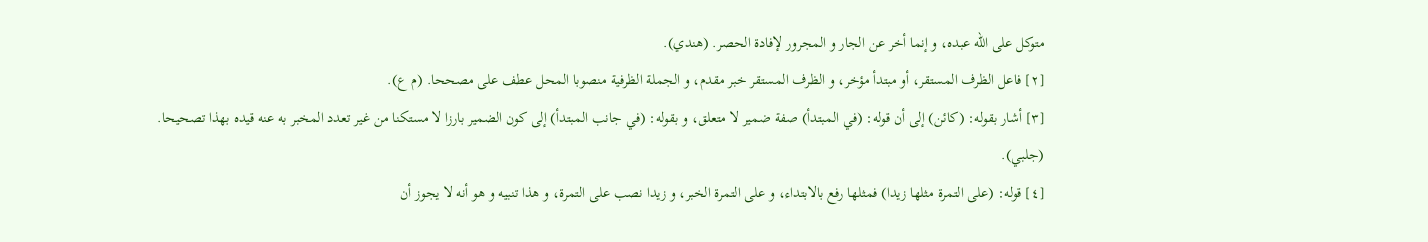متوكل على اللّه عبده، و إنما أخر عن الجار و المجرور لإفادة الحصر. (هندي).
[٢] فاعل الظرف المستقر، أو مبتدأ مؤخر، و الظرف المستقر خبر مقدم، و الجملة الظرفية منصوبا المحل عطف على مصححا. (م ع).
[٣] أشار بقوله: (كائن) إلى أن قوله: (في المبتدأ) صفة ضمير لا متعلق، و بقوله: (في جانب المبتدأ) إلى كون الضمير بارزا لا مستكنا من غير تعدد المخبر به عنه قيده بهذا تصحيحا.
(جلبي).
[٤] قوله: (على التمرة مثلها زيدا) فمثلها رفع بالابتداء، و على التمرة الخبر، و زيدا نصب على التمرة، و هذا تنبيه و هو أنه لا يجوز أن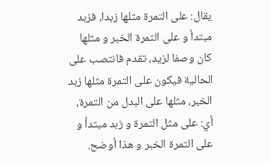يقال: على التمرة مثلها زبدا، فزبد مبتدأ و على التمرة الخبر و مثلها كان وصفا لزيد، تقدم فانتصب على الحالية فيكون على التمرة مثلها زبد الخبر، مثلها على البدل من التمرة، أي: على مثل التمرة و زبد مبتدأ و على التمرة الخبر و هذا أوضح.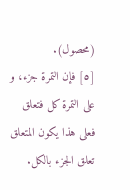(محصول).
[٥] فإن التمرة جزء، و على التمرة كل فتعلق فعلى هذا يكون المتعلق تعلق الجزء بالكل.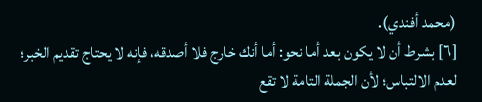(محمد أفندي).
[٦] بشرط أن لا يكون بعد أما نحو: أما أنك خارج فلا أصدقه، فإنه لا يحتاج تقديم الخبر؛ لعدم الالتباس؛ لأن الجملة التامة لا تقع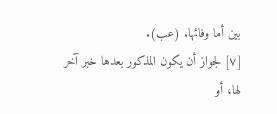بين أما وفائها. (عب).
[٧] لجواز أن يكون المذكور بعدها خبر آخر لها، أو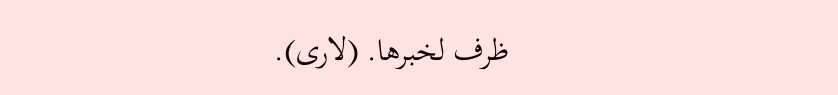ظرف لخبرها. (لارى).